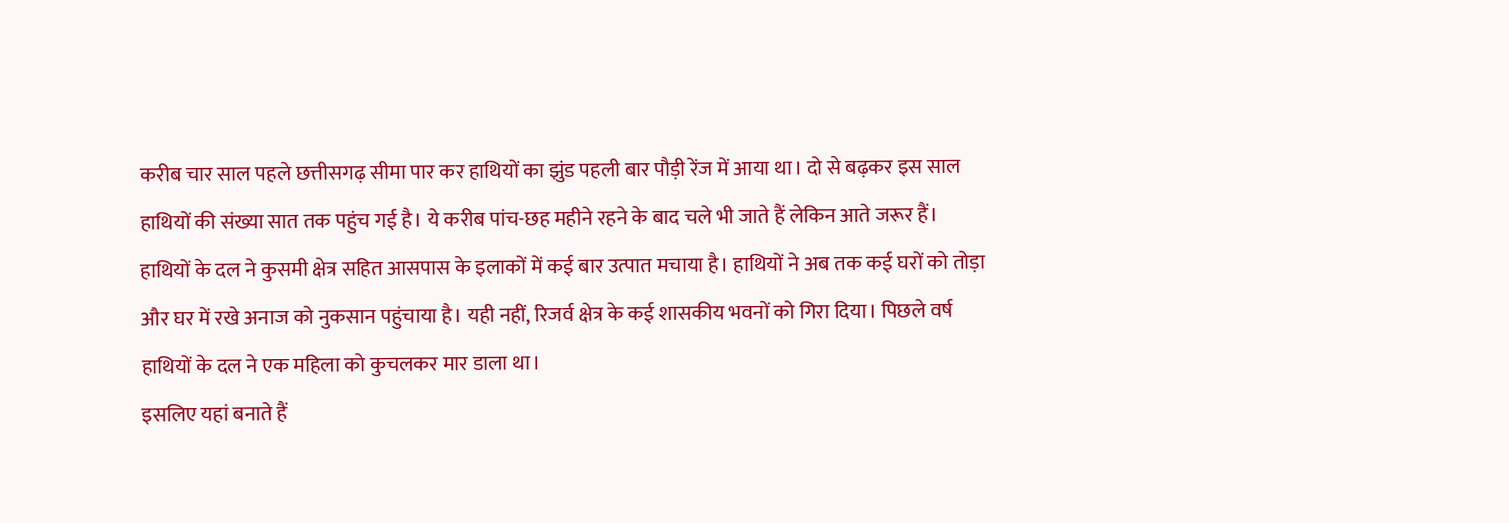करीब चार साल पहले छत्तीसगढ़ सीमा पार कर हाथियों का झुंड पहली बार पौड़ी रेंज में आया था। दो से बढ़कर इस साल हाथियों की संख्या सात तक पहुंच गई है। ये करीब पांच-छह महीने रहने के बाद चले भी जाते हैं लेकिन आते जरूर हैं। हाथियों के दल ने कुसमी क्षेत्र सहित आसपास के इलाकों में कई बार उत्पात मचाया है। हाथियों ने अब तक कई घरों को तोड़ा और घर में रखे अनाज को नुकसान पहुंचाया है। यही नहीं, रिजर्व क्षेत्र के कई शासकीय भवनों को गिरा दिया। पिछले वर्ष हाथियों के दल ने एक महिला को कुचलकर मार डाला था।
इसलिए यहां बनाते हैं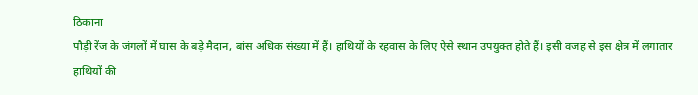ठिकाना
पौड़ी रेंज के जंगलों में घास के बड़े मैदान, बांस अधिक संख्या में हैं। हाथियों के रहवास के लिए ऐसे स्थान उपयुक्त होते हैं। इसी वजह से इस क्षेत्र में लगातार हाथियों की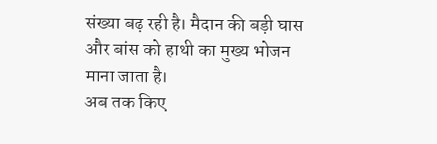संख्या बढ़ रही है। मैदान की बड़ी घास और बांस को हाथी का मुख्य भोजन माना जाता है।
अब तक किए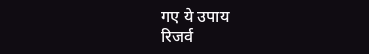गए ये उपाय
रिजर्व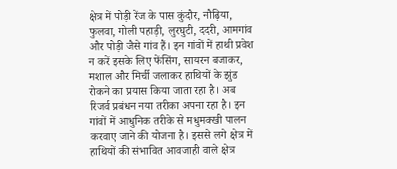क्षेत्र में पोड़ी रेंज के पास कुंदौर, नौढ़िया, फुलवा, गोली पहाड़ी, लुरघुटी, ददरी, आमगांव और पोड़ी जैसे गांव हैं। इन गांवों में हाथी प्रवेश न करें इसके लिए फेंसिंग, सायरन बजाकर, मशाल और मिर्ची जलाकर हाथियों के झुंड रोकने का प्रयास किया जाता रहा है। अब रिजर्व प्रबंधन नया तरीका अपना रहा है। इन गांवों में आधुनिक तरीके से मधुमक्खी पालन करवाए जाने की योजना है। इससे लगे क्षेत्र में हाथियों की संभावित आवजाही वाले क्षेत्र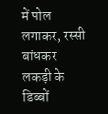में पोल लगाकर, रस्सी बांधकर लकड़ी के डिब्बों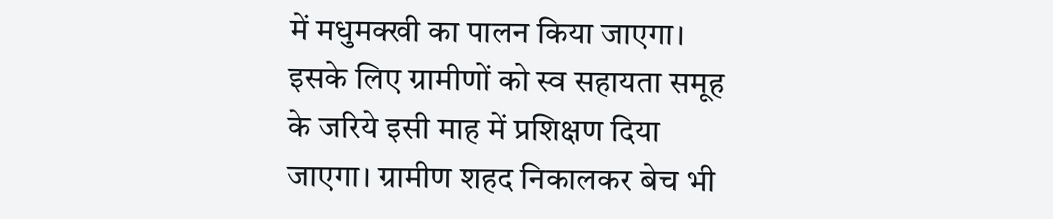में मधुमक्खी का पालन किया जाएगा। इसके लिए ग्रामीणों को स्व सहायता समूह के जरिये इसी माह में प्रशिक्षण दिया जाएगा। ग्रामीण शहद निकालकर बेच भी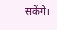सकेंगे।